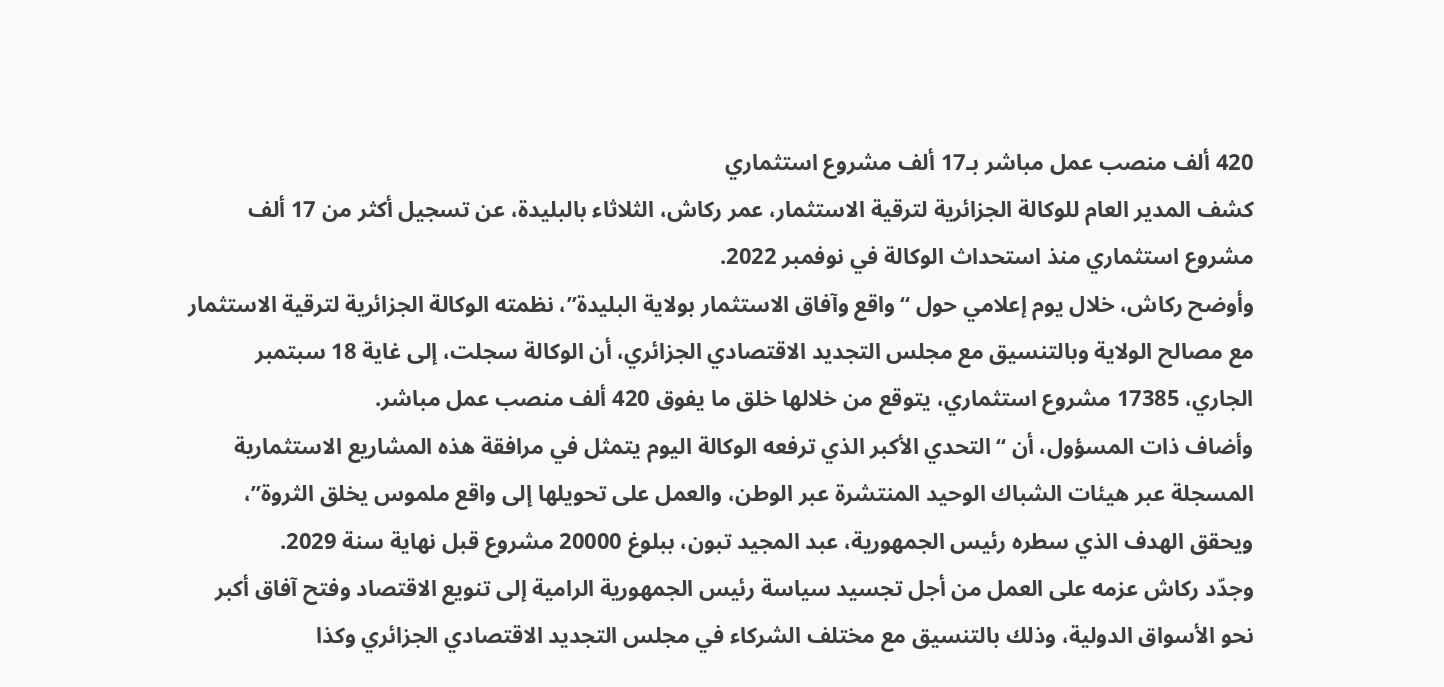420 ألف منصب عمل مباشر بـ17 ألف مشروع استثماري
كشف المدير العام للوكالة الجزائرية لترقية الاستثمار، عمر ركاش، الثلاثاء بالبليدة، عن تسجيل أكثر من 17 ألف مشروع استثماري منذ استحداث الوكالة في نوفمبر 2022.
وأوضح ركاش، خلال يوم إعلامي حول “واقع وآفاق الاستثمار بولاية البليدة”، نظمته الوكالة الجزائرية لترقية الاستثمار مع مصالح الولاية وبالتنسيق مع مجلس التجديد الاقتصادي الجزائري، أن الوكالة سجلت، إلى غاية 18 سبتمبر الجاري، 17385 مشروع استثماري، يتوقع من خلالها خلق ما يفوق 420 ألف منصب عمل مباشر.
وأضاف ذات المسؤول، أن “التحدي الأكبر الذي ترفعه الوكالة اليوم يتمثل في مرافقة هذه المشاريع الاستثمارية المسجلة عبر هيئات الشباك الوحيد المنتشرة عبر الوطن، والعمل على تحويلها إلى واقع ملموس يخلق الثروة”، ويحقق الهدف الذي سطره رئيس الجمهورية، عبد المجيد تبون، ببلوغ 20000 مشروع قبل نهاية سنة 2029.
وجدّد ركاش عزمه على العمل من أجل تجسيد سياسة رئيس الجمهورية الرامية إلى تنويع الاقتصاد وفتح آفاق أكبر نحو الأسواق الدولية، وذلك بالتنسيق مع مختلف الشركاء في مجلس التجديد الاقتصادي الجزائري وكذا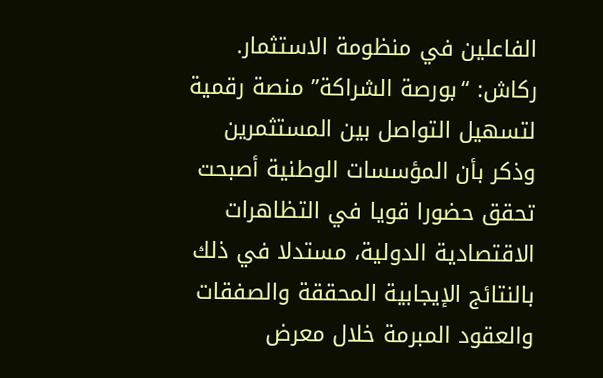الفاعلين في منظومة الاستثمار.
ركاش: “بورصة الشراكة” منصة رقمية لتسهيل التواصل بين المستثمرين
وذكر بأن المؤسسات الوطنية أصبحت تحقق حضورا قويا في التظاهرات الاقتصادية الدولية، مستدلا في ذلك بالنتائج الإيجابية المحققة والصفقات والعقود المبرمة خلال معرض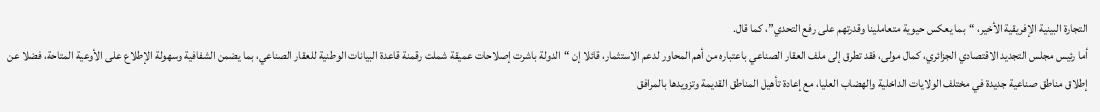التجارة البينية الإفريقية الأخير، “بما يعكس حيوية متعاملينا وقدرتهم على رفع التحدي”، كما قال.
أما رئيس مجلس التجديد الاقتصادي الجزائري، كمال مولى، فقد تطرق إلى ملف العقار الصناعي باعتباره من أهم المحاور لدعم الاستثمار، قائلا إن “الدولة باشرت إصلاحات عميقة شملت رقمنة قاعدة البيانات الوطنية للعقار الصناعي، بما يضمن الشفافية وسهولة الإطلاع على الأوعية المتاحة، فضلا عن إطلاق مناطق صناعية جديدة في مختلف الولايات الداخلية والهضاب العليا، مع إعادة تأهيل المناطق القديمة وتزويدها بالمرافق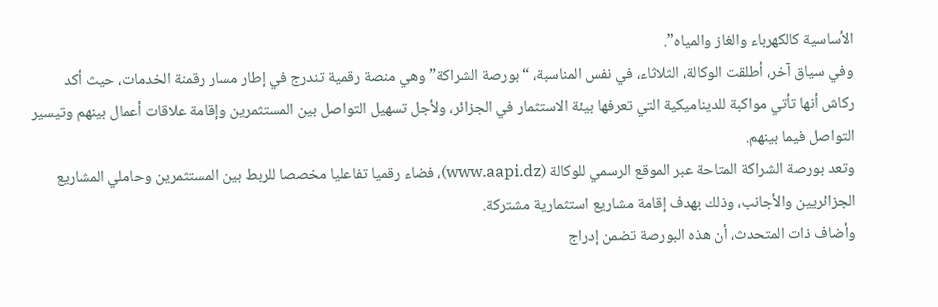الأساسية كالكهرباء والغاز والمياه”.
وفي سياق آخر، أطلقت الوكالة، الثلاثاء، في نفس المناسبة، “بورصة الشراكة” وهي منصة رقمية تندرج في إطار مسار رقمنة الخدمات، حيث أكد ركاش أنها تأتي مواكبة للديناميكية التي تعرفها بيئة الاستثمار في الجزائر، ولأجل تسهيل التواصل بين المستثمرين وإقامة علاقات أعمال بينهم وتيسير التواصل فيما بينهم.
وتعد بورصة الشراكة المتاحة عبر الموقع الرسمي للوكالة (www.aapi.dz)، فضاء رقميا تفاعليا مخصصا للربط بين المستثمرين وحاملي المشاريع الجزائريين والأجانب، وذلك بهدف إقامة مشاريع استثمارية مشتركة.
وأضاف ذات المتحدث، أن هذه البورصة تضمن إدراج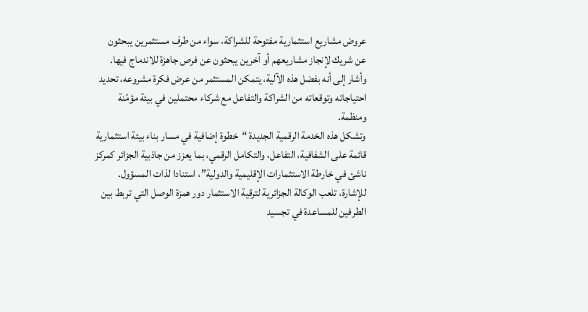عروض مشاريع استثمارية مفتوحة للشراكة، سواء من طرف مستثمرين يبحثون عن شريك لإنجاز مشاريعهم أو آخرين يبحثون عن فرص جاهزة للاندماج فيها.
وأشار إلى أنه بفضل هذه الآلية، يتمكن المستثمر من عرض فكرة مشروعه، تحديد احتياجاته وتوقعاته من الشراكة والتفاعل مع شركاء محتملين في بيئة مؤمّنة ومنظمة.
وتشكل هذه الخدمة الرقمية الجديدة “خطوة إضافية في مسار بناء بيئة استثمارية قائمة على الشفافية، التفاعل، والتكامل الرقمي، بما يعزز من جاذبية الجزائر كمركز ناشئ في خارطة الاستثمارات الإقليمية والدولية”، استنادا لذات المسؤول.
للإشارة، تلعب الوكالة الجزائرية لترقية الاستثمار دور همزة الوصل التي تربط بين الطرفين للمساعدة في تجسيد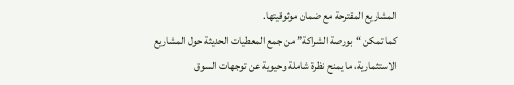المشاريع المقترحة مع ضمان موثوقيتها.
كما تمكن “بورصة الشراكة” من جمع المعطيات الحديثة حول المشاريع الاستثمارية، ما يمنح نظرة شاملة وحيوية عن توجهات السوق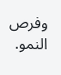وفرص النمو.